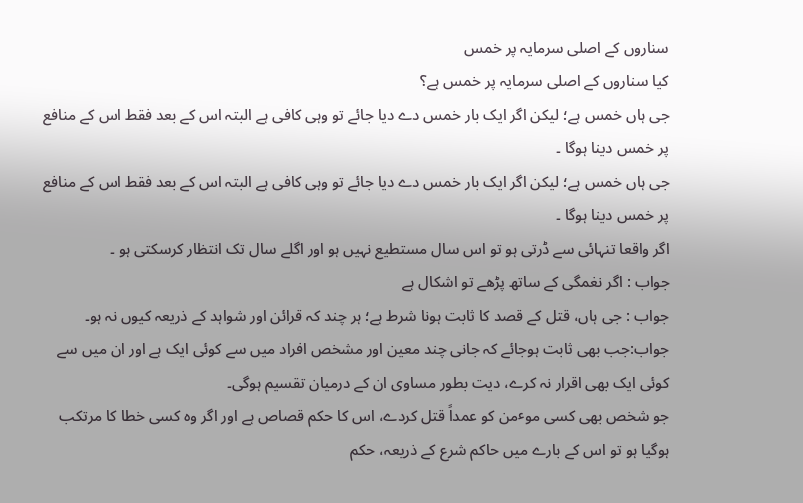سناروں کے اصلی سرمایہ پر خمس
کیا سناروں کے اصلی سرمایہ پر خمس ہے؟
جی ہاں خمس ہے؛ لیکن اگر ایک بار خمس دے دیا جائے تو وہی کافی ہے البتہ اس کے بعد فقط اس کے منافع پر خمس دینا ہوگا ۔
جی ہاں خمس ہے؛ لیکن اگر ایک بار خمس دے دیا جائے تو وہی کافی ہے البتہ اس کے بعد فقط اس کے منافع پر خمس دینا ہوگا ۔
اگر واقعا تنہائی سے ڈرتی ہو تو اس سال مستطیع نہیں ہو اور اگلے سال تک انتظار کرسکتی ہو ۔
جواب : اگر نغمگی کے ساتھ پڑھے تو اشکال ہے
جواب : جی ہاں، قتل کے قصد کا ثابت ہونا شرط ہے؛ ہر چند کہ قرائن اور شواہد کے ذریعہ کیوں نہ ہو۔
جواب:جب بھی ثابت ہوجائے کہ جانی چند معین اور مشخص افراد میں سے کوئی ایک ہے اور ان میں سے کوئی ایک بھی اقرار نہ کرے، دیت بطور مساوی ان کے درمیان تقسیم ہوگی۔
جو شخص بھی کسی موٴمن کو عمداً قتل کردے، اس کا حکم قصاص ہے اور اگر وہ کسی خطا کا مرتکب ہوگیا ہو تو اس کے بارے میں حاکم شرع کے ذریعہ، حکم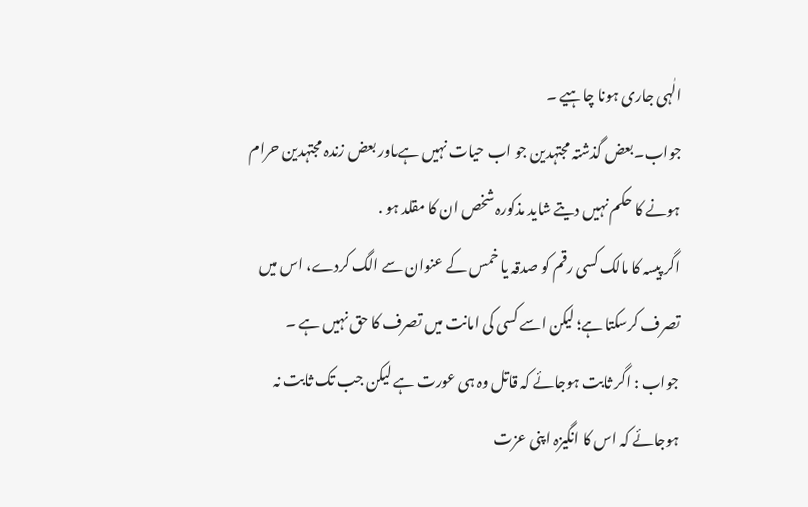الٰہی جاری ہونا چاہیے ۔
جواب۔بعض گذشتہ مجتہدین جو اب حیات نہیں ہےںاور بعض زندہ مجتہدین حرام ہونے کا حکم نہیں دیتے شاید مذکورہ شخص ان کا مقلد ہو .
اگر پیسہ کا مالک کسی رقم کو صدقہ یا خمس کے عنوان سے الگ کردے، اس میں تصرف کرسکتا ہے؛ لیکن اسے کسی کی امانت میں تصرف کا حق نہیں ہے ۔
جواب : اگر ثابت ہوجائے کہ قاتل وہ ہی عورت ہے لیکن جب تک ثابت نہ ہوجائے کہ اس کا انگیزہ اپنی عزت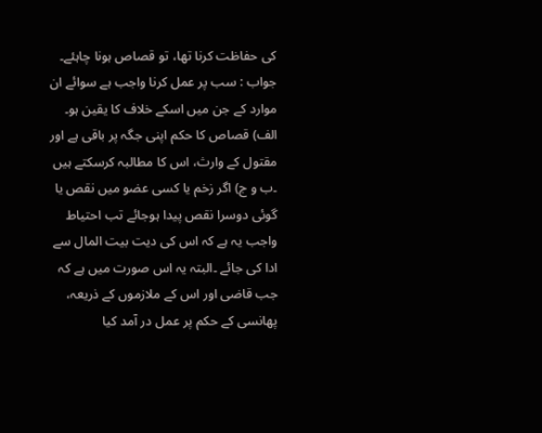کی حفاظت کرنا تھا، تو قصاص ہونا چاہئے۔
جواب : سب پر عمل کرنا واجب ہے سوائے ان موارد کے جن میں اسکے خلاف کا یقین ہو۔
الف) قصاص کا حکم اپنی جگہ پر باقی ہے اور مقتول کے وارث، اس کا مطالبہ کرسکتے ہیں ۔ب و ج) اگر زخم یا کسی عضو میں نقص یا گوئی دوسرا نقص پیدا ہوجائے تب احتیاط واجب یہ ہے کہ اس کی دیت بیت المال سے ادا کی جائے ۔البتہ یہ اس صورت میں ہے کہ جب قاضی اور اس کے ملازموں کے ذریعہ، پھانسی کے حکم پر عمل در آمد کیا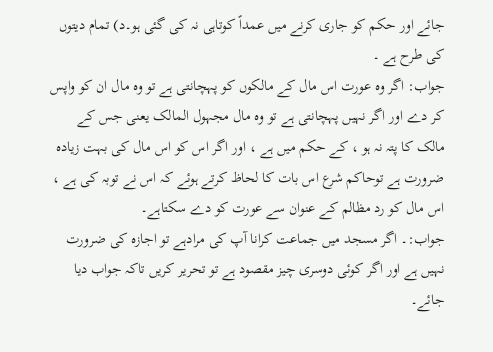جائے اور حکم کو جاری کرنے میں عمداً کوتاہی نہ کی گئی ہو۔د) تمام دیتوں کی طرح ہے ۔
جواب: اگر وہ عورت اس مال کے مالکوں کو پہچانتی ہے تو وہ مال ان کو واپس کر دے اور اگر نہیں پہچانتی ہے تو وہ مال مجہول المالک یعنی جس کے مالک کا پتہ نہ ہو ، کے حکم میں ہے ، اور اگر اس کو اس مال کی بہت زیادہ ضرورت ہے توحاکم شرع اس بات کا لحاظ کرتے ہوئے کہ اس نے توبہ کی ہے ، اس مال کو رد مظالم کے عنوان سے عورت کو دے سکتاہے۔
جواب:۔ اگر مسجد میں جماعت کرانا آپ کی مرادہے تو اجازہ کی ضرورت نہیں ہے اور اگر کوئی دوسری چیز مقصود ہے تو تحریر کریں تاکہ جواب دیا جائے۔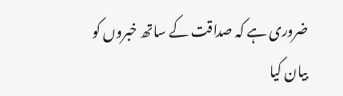ضروری ہے کہ صداقت کے ساتھ خبروں کو بیان کیا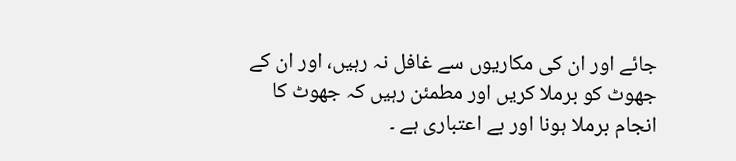جائے اور ان کی مکاریوں سے غافل نہ رہیں، اور ان کے جھوٹ کو برملا کریں اور مطمئن رہیں کہ جھوٹ کا انجام برملا ہونا اور بے اعتباری ہے ۔